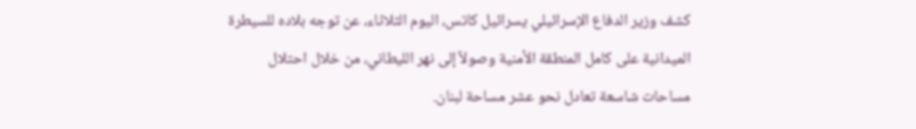كشف وزير الدفاع الإسرائيلي يسرائيل كاتس، اليوم الثلاثاء، عن توجه بلاده للسيطرة الميدانية على كامل المنطقة الأمنية وصولاً إلى نهر الليطاني، من خلال احتلال مساحات شاسعة تعادل نحو عشر مساحة لبنان.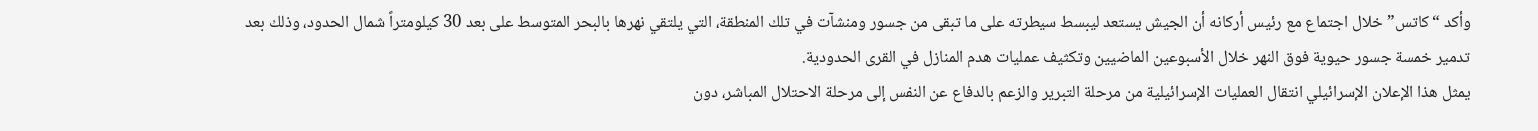وأكد “كاتس” خلال اجتماع مع رئيس أركانه أن الجيش يستعد ليبسط سيطرته على ما تبقى من جسور ومنشآت في تلك المنطقة، التي يلتقي نهرها بالبحر المتوسط على بعد 30 كيلومتراً شمال الحدود، وذلك بعد تدمير خمسة جسور حيوية فوق النهر خلال الأسبوعين الماضيين وتكثيف عمليات هدم المنازل في القرى الحدودية.
يمثل هذا الإعلان الإسرائيلي انتقال العمليات الإسرائيلية من مرحلة التبرير والزعم بالدفاع عن النفس إلى مرحلة الاحتلال المباشر، دون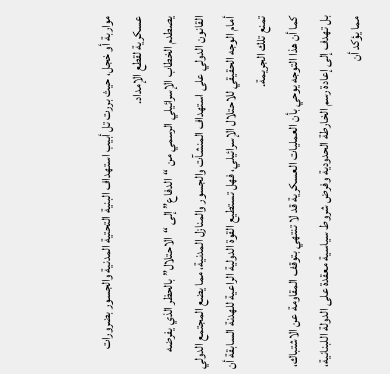مواربة أو خجل، حيث بررت تل أبيب استهداف البنية التحتية المدنية والجسور بضرورات عسكرية لقطع الإمداد.
يصطدم الخطاب الإسرائيلي الرسمي من “الدفاع” إلى “الاحتلال” بالحظر الذي يفرضه القانون الدولي على استهداف المنشآت والجسور والمنازل المدنية، مما يضع المجتمع الدولي أمام الوجه الحقيقي للاحتلال الإسرائيلي، فهل تستطيع القوة الدولية الراعية للهدنة السابقة أن تمنع تلك الجريمة.
كما أن هذا التوجه يوحي بأن العمليات العسكرية قد لا تنتهي بتوقف المقاومة عن الاشتباك، بل تهدف إلى إعادة رسم الخارطة الحدودية وفرض شروط سياسية معقدة على الدولة اللبنانية، مما يؤكد أن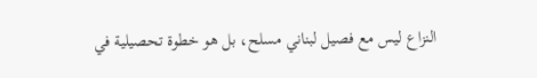النزاع ليس مع فصيل لبناني مسلح، بل هو خطوة تحصيلية في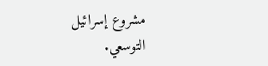مشروع إسرائيل التوسعي.